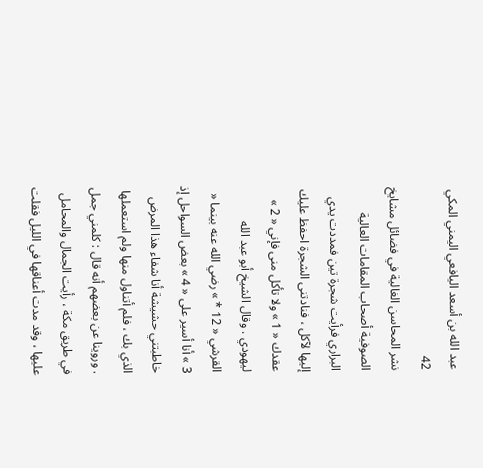عبد الله بن أسعد اليافعي اليمني المكي
42
نشر المحاسن الغالية في فضائل مشايخ الصوفية أصحاب المقامات العالية
البراري فرأيت شجرة تين فمددت يدي إليها لآكل ، فنادتنى الشجرة احفظ عليك عقدك « 1 » ولا تأكل منى فإني « 2 » ليهودي . وقال الشيخ أبو عبد الله القرشي « 12 * » رضي الله عنه بينما « 3 » أنا أسير على « 4 » بعض السواحل إذ خاطبتني حشيشة أنا شفاء هذا المرض الذي بك ، فلم أتناول منها ولم استعملها . وروينا عن بعضهم أنه قال : كلمني جمل في طريق مكة ، رأيت الجمال والمحامل عليها ، وقد مدت أعناقها في الليل فقلت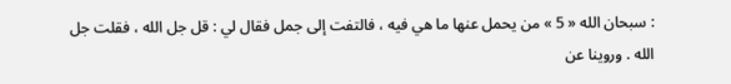: سبحان الله « 5 » من يحمل عنها ما هي فيه ، فالتفت إلى جمل فقال لي : قل جل الله ، فقلت جل الله . وروينا عن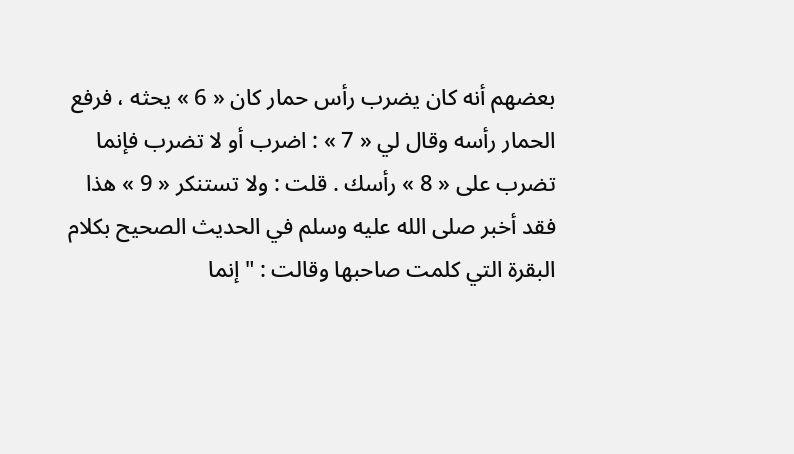بعضهم أنه كان يضرب رأس حمار كان « 6 » يحثه ، فرفع الحمار رأسه وقال لي « 7 » : اضرب أو لا تضرب فإنما تضرب على « 8 » رأسك . قلت : ولا تستنكر « 9 » هذا فقد أخبر صلى الله عليه وسلم في الحديث الصحيح بكلام البقرة التي كلمت صاحبها وقالت : " إنما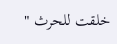خلقت للحرث "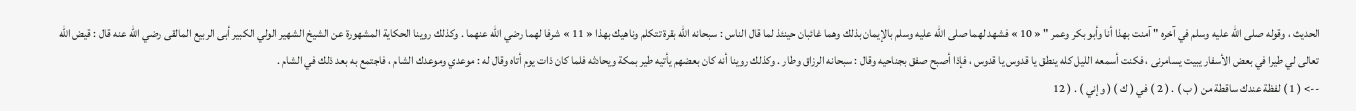الحديث ، وقوله صلى الله عليه وسلم في آخره " آمنت بهذا أنا وأبو بكر وعمر " « 10 » فشهد لهما صلى الله عليه وسلم بالإيمان بذلك وهما غائبان حينئذ لما قال الناس : سبحانه الله بقرة تتكلم وناهيك بهذا « 11 » شرفا لهما رضي الله عنهما . وكذلك روينا الحكاية المشهورة عن الشيخ الشهير الولي الكبير أبى الربيع المالقى رضي الله عنه قال : قيض الله تعالى لي طيرا في بعض الأسفار يبيت يسامرنى ، فكنت أسمعه الليل كله ينطق يا قدوس يا قدوس ، فإذا أصبح صفق بجناحيه وقال : سبحانه الرزاق وطار . وكذلك روينا أنه كان بعضهم يأتيه طير بمكة ويحادثه فلما كان ذات يوم أتاه وقال له : موعدي وموعدك الشام ، فاجتمع به بعد ذلك في الشام .
--> ( 1 ) لفظة عندك ساقطة من ( ب ) . ( 2 ) في ( ك ) ( وإني ) . ( 12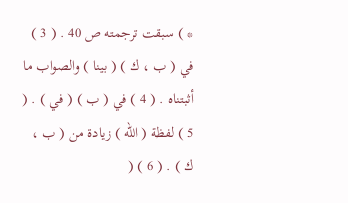* ) سبقت ترجمته ص 40 . ( 3 ) في ( ب ، ك ) ( بينا ) والصواب ما أثبتناه . ( 4 ) في ( ب ) ( في ) . ( 5 ) لفظة ( الله ) زيادة من ( ب ، ك ) . ( 6 ) (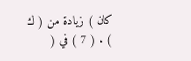كان ) زيادة من ( ك ) . ( 7 ) في (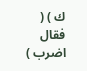ك ) ( فقال اضرب )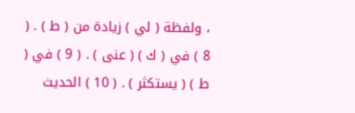، ولفظة ( لي ) زيادة من ( ط ) . ( 8 ) في ( ك ) ( عنى ) . ( 9 ) في ( ط ) ( يستكثر ) . ( 10 ) الحديث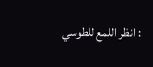: انظر اللمع للطوسي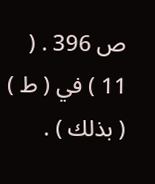ص 396 . ( 11 ) في ( ط ) ( بذلك ) .